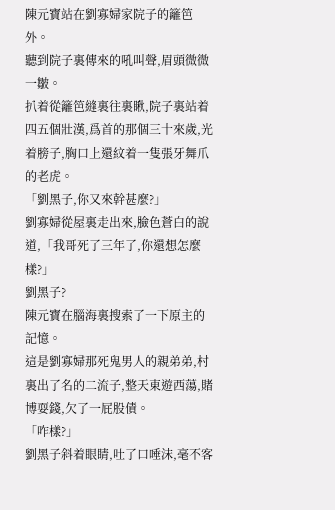陳元寶站在劉寡婦家院子的籬笆外。
聽到院子裏傳來的吼叫聲,眉頭微微一皺。
扒着從籬笆縫裏往裏瞅,院子裏站着四五個壯漢,爲首的那個三十來歲,光着膀子,胸口上還紋着一隻張牙舞爪的老虎。
「劉黑子,你又來幹甚麼?」
劉寡婦從屋裏走出來,臉色蒼白的說道,「我哥死了三年了,你還想怎麼樣?」
劉黑子?
陳元寶在腦海裏搜索了一下原主的記憶。
這是劉寡婦那死鬼男人的親弟弟,村裏出了名的二流子,整天東遊西蕩,賭博耍錢,欠了一屁股債。
「咋樣?」
劉黑子斜着眼睛,吐了口唾沫,毫不客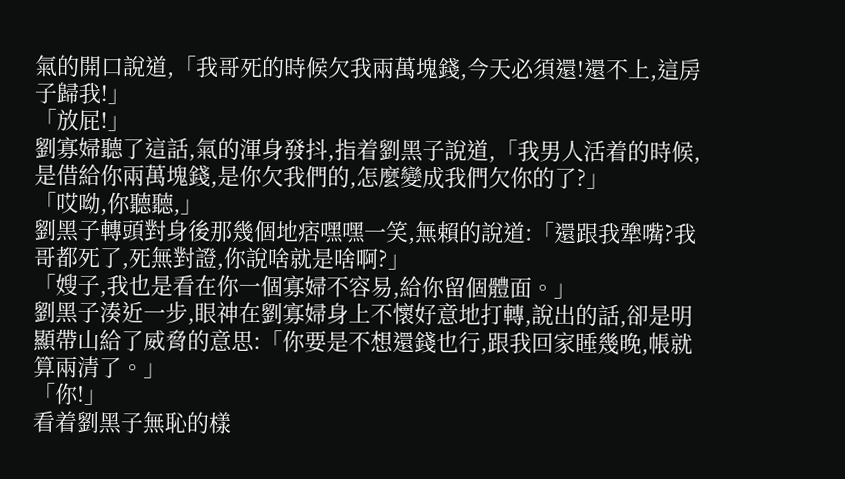氣的開口說道,「我哥死的時候欠我兩萬塊錢,今天必須還!還不上,這房子歸我!」
「放屁!」
劉寡婦聽了這話,氣的渾身發抖,指着劉黑子說道,「我男人活着的時候,是借給你兩萬塊錢,是你欠我們的,怎麼變成我們欠你的了?」
「哎呦,你聽聽,」
劉黑子轉頭對身後那幾個地痞嘿嘿一笑,無賴的說道:「還跟我犟嘴?我哥都死了,死無對證,你說啥就是啥啊?」
「嫂子,我也是看在你一個寡婦不容易,給你留個體面。」
劉黑子湊近一步,眼神在劉寡婦身上不懷好意地打轉,說出的話,卻是明顯帶山給了威脅的意思:「你要是不想還錢也行,跟我回家睡幾晚,帳就算兩清了。」
「你!」
看着劉黑子無恥的樣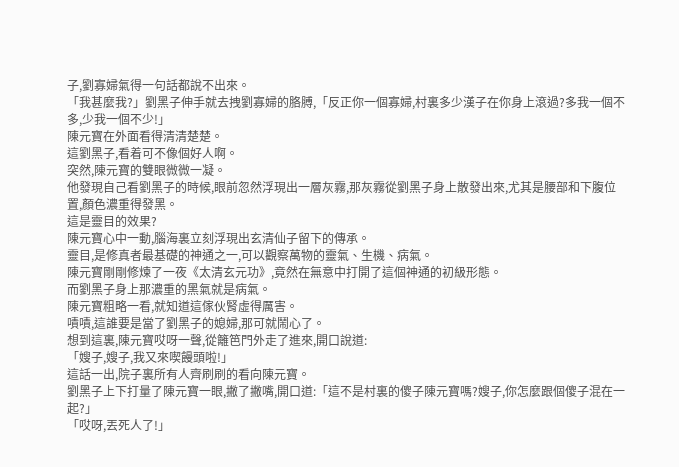子,劉寡婦氣得一句話都說不出來。
「我甚麼我?」劉黑子伸手就去拽劉寡婦的胳膊,「反正你一個寡婦,村裏多少漢子在你身上滾過?多我一個不多,少我一個不少!」
陳元寶在外面看得清清楚楚。
這劉黑子,看着可不像個好人啊。
突然,陳元寶的雙眼微微一凝。
他發現自己看劉黑子的時候,眼前忽然浮現出一層灰霧,那灰霧從劉黑子身上散發出來,尤其是腰部和下腹位置,顏色濃重得發黑。
這是靈目的效果?
陳元寶心中一動,腦海裏立刻浮現出玄清仙子留下的傳承。
靈目,是修真者最基礎的神通之一,可以觀察萬物的靈氣、生機、病氣。
陳元寶剛剛修煉了一夜《太清玄元功》,竟然在無意中打開了這個神通的初級形態。
而劉黑子身上那濃重的黑氣就是病氣。
陳元寶粗略一看,就知道這傢伙腎虛得厲害。
嘖嘖,這誰要是當了劉黑子的媳婦,那可就鬧心了。
想到這裏,陳元寶哎呀一聲,從籬笆門外走了進來,開口說道:
「嫂子,嫂子,我又來喫饅頭啦!」
這話一出,院子裏所有人齊刷刷的看向陳元寶。
劉黑子上下打量了陳元寶一眼,撇了撇嘴,開口道:「這不是村裏的傻子陳元寶嗎?嫂子,你怎麼跟個傻子混在一起?」
「哎呀,丟死人了!」